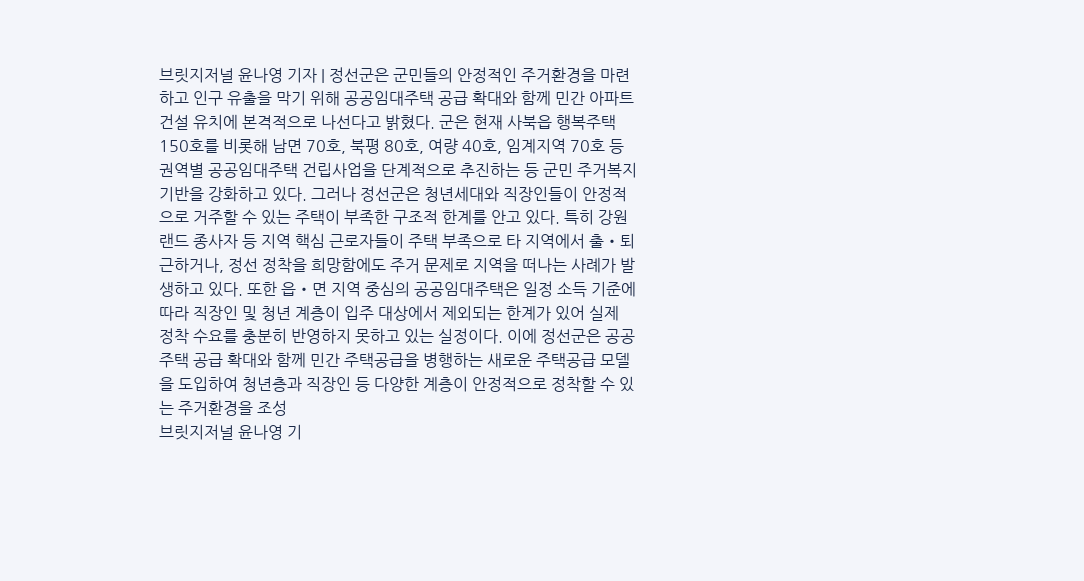브릿지저널 윤나영 기자 | 정선군은 군민들의 안정적인 주거환경을 마련하고 인구 유출을 막기 위해 공공임대주택 공급 확대와 함께 민간 아파트 건설 유치에 본격적으로 나선다고 밝혔다. 군은 현재 사북읍 행복주택 150호를 비롯해 남면 70호, 북평 80호, 여량 40호, 임계지역 70호 등 권역별 공공임대주택 건립사업을 단계적으로 추진하는 등 군민 주거복지 기반을 강화하고 있다. 그러나 정선군은 청년세대와 직장인들이 안정적으로 거주할 수 있는 주택이 부족한 구조적 한계를 안고 있다. 특히 강원랜드 종사자 등 지역 핵심 근로자들이 주택 부족으로 타 지역에서 출‧퇴근하거나, 정선 정착을 희망함에도 주거 문제로 지역을 떠나는 사례가 발생하고 있다. 또한 읍‧면 지역 중심의 공공임대주택은 일정 소득 기준에 따라 직장인 및 청년 계층이 입주 대상에서 제외되는 한계가 있어 실제 정착 수요를 충분히 반영하지 못하고 있는 실정이다. 이에 정선군은 공공주택 공급 확대와 함께 민간 주택공급을 병행하는 새로운 주택공급 모델을 도입하여 청년층과 직장인 등 다양한 계층이 안정적으로 정착할 수 있는 주거환경을 조성
브릿지저널 윤나영 기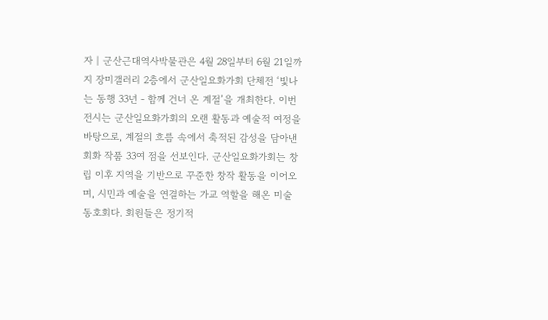자 | 군산근대역사박물관은 4월 28일부터 6월 21일까지 장미갤러리 2층에서 군산일요화가회 단체전 ‘빛나는 동행 33년 - 함께 건너 온 계절’을 개최한다. 이번 전시는 군산일요화가회의 오랜 활동과 예술적 여정을 바탕으로, 계절의 흐름 속에서 축적된 감성을 담아낸 회화 작품 33여 점을 선보인다. 군산일요화가회는 창립 이후 지역을 기반으로 꾸준한 창작 활동을 이어오며, 시민과 예술을 연결하는 가교 역할을 해온 미술 동호회다. 회원들은 정기적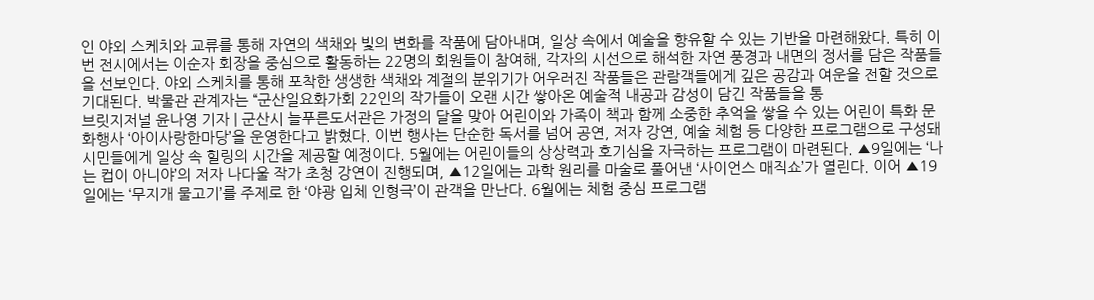인 야외 스케치와 교류를 통해 자연의 색채와 빛의 변화를 작품에 담아내며, 일상 속에서 예술을 향유할 수 있는 기반을 마련해왔다. 특히 이번 전시에서는 이순자 회장을 중심으로 활동하는 22명의 회원들이 참여해, 각자의 시선으로 해석한 자연 풍경과 내면의 정서를 담은 작품들을 선보인다. 야외 스케치를 통해 포착한 생생한 색채와 계절의 분위기가 어우러진 작품들은 관람객들에게 깊은 공감과 여운을 전할 것으로 기대된다. 박물관 관계자는 “군산일요화가회 22인의 작가들이 오랜 시간 쌓아온 예술적 내공과 감성이 담긴 작품들을 통
브릿지저널 윤나영 기자 | 군산시 늘푸른도서관은 가정의 달을 맞아 어린이와 가족이 책과 함께 소중한 추억을 쌓을 수 있는 어린이 특화 문화행사 ‘아이사랑한마당’을 운영한다고 밝혔다. 이번 행사는 단순한 독서를 넘어 공연, 저자 강연, 예술 체험 등 다양한 프로그램으로 구성돼 시민들에게 일상 속 힐링의 시간을 제공할 예정이다. 5월에는 어린이들의 상상력과 호기심을 자극하는 프로그램이 마련된다. ▲9일에는 ‘나는 컵이 아니야’의 저자 나다울 작가 초청 강연이 진행되며, ▲12일에는 과학 원리를 마술로 풀어낸 ‘사이언스 매직쇼’가 열린다. 이어 ▲19일에는 ‘무지개 물고기’를 주제로 한 ‘야광 입체 인형극’이 관객을 만난다. 6월에는 체험 중심 프로그램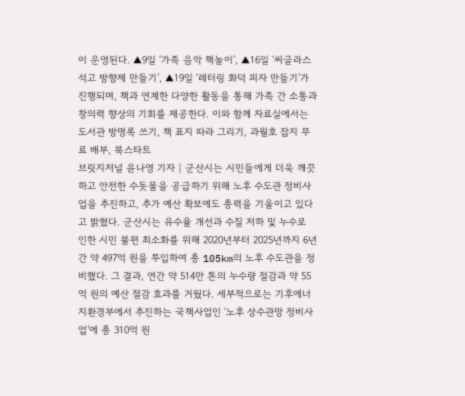이 운영된다. ▲9일 ‘가족 음악 책놀이’, ▲16일 ‘씨글라스 석고 방향제 만들기’, ▲19일 ‘레터링 화덕 피자 만들기’가 진행되며, 책과 연계한 다양한 활동을 통해 가족 간 소통과 창의력 향상의 기회를 제공한다. 이와 함께 자료실에서는 도서관 방명록 쓰기, 책 표지 따라 그리기, 과월호 잡지 무료 배부, 북스타트
브릿지저널 윤나영 기자 | 군산시는 시민들에게 더욱 깨끗하고 안전한 수돗물을 공급하기 위해 노후 수도관 정비사업을 추진하고, 추가 예산 확보에도 총력을 기울이고 있다고 밝혔다. 군산시는 유수율 개선과 수질 저하 및 누수로 인한 시민 불편 최소화를 위해 2020년부터 2025년까지 6년간 약 497억 원을 투입하여 총 105km의 노후 수도관을 정비했다. 그 결과, 연간 약 514만 톤의 누수량 절감과 약 55억 원의 예산 절감 효과를 거뒀다. 세부적으로는 기후에너지환경부에서 추진하는 국책사업인 ‘노후 상수관망 정비사업’에 총 310억 원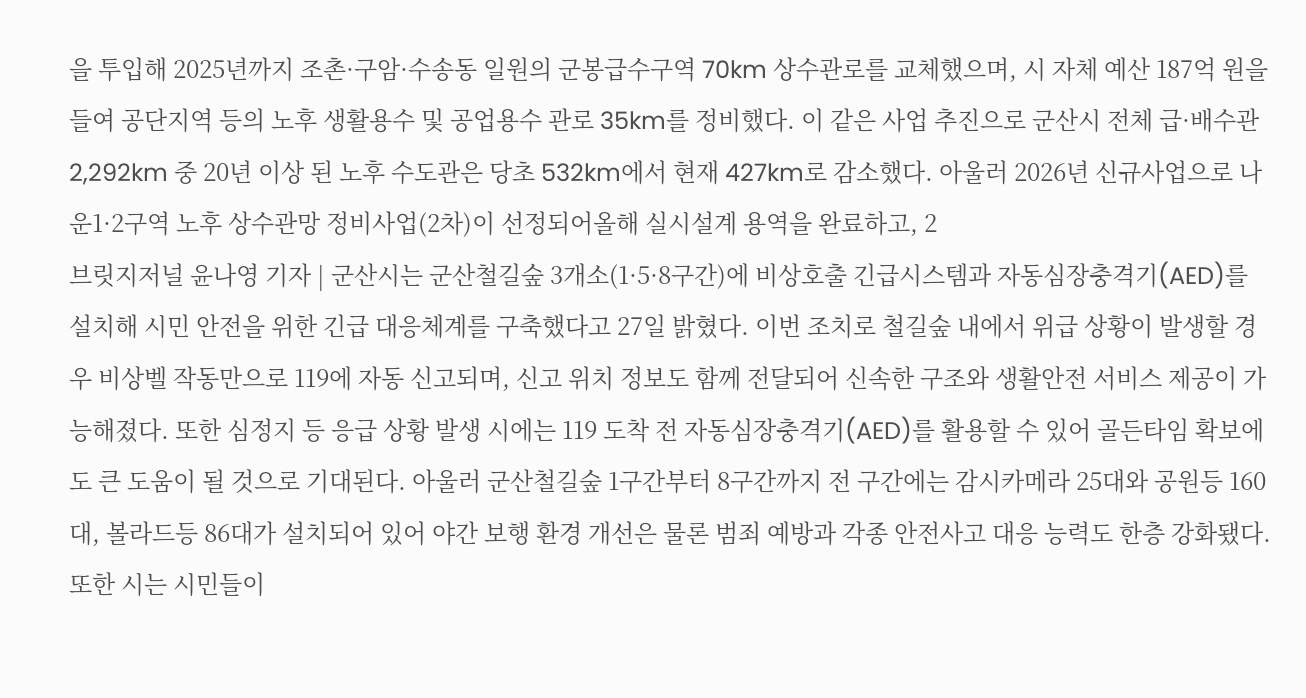을 투입해 2025년까지 조촌·구암·수송동 일원의 군봉급수구역 70km 상수관로를 교체했으며, 시 자체 예산 187억 원을 들여 공단지역 등의 노후 생활용수 및 공업용수 관로 35km를 정비했다. 이 같은 사업 추진으로 군산시 전체 급·배수관 2,292km 중 20년 이상 된 노후 수도관은 당초 532km에서 현재 427km로 감소했다. 아울러 2026년 신규사업으로 나운1·2구역 노후 상수관망 정비사업(2차)이 선정되어올해 실시설계 용역을 완료하고, 2
브릿지저널 윤나영 기자 | 군산시는 군산철길숲 3개소(1·5·8구간)에 비상호출 긴급시스템과 자동심장충격기(AED)를 설치해 시민 안전을 위한 긴급 대응체계를 구축했다고 27일 밝혔다. 이번 조치로 철길숲 내에서 위급 상황이 발생할 경우 비상벨 작동만으로 119에 자동 신고되며, 신고 위치 정보도 함께 전달되어 신속한 구조와 생활안전 서비스 제공이 가능해졌다. 또한 심정지 등 응급 상황 발생 시에는 119 도착 전 자동심장충격기(AED)를 활용할 수 있어 골든타임 확보에도 큰 도움이 될 것으로 기대된다. 아울러 군산철길숲 1구간부터 8구간까지 전 구간에는 감시카메라 25대와 공원등 160대, 볼라드등 86대가 설치되어 있어 야간 보행 환경 개선은 물론 범죄 예방과 각종 안전사고 대응 능력도 한층 강화됐다. 또한 시는 시민들이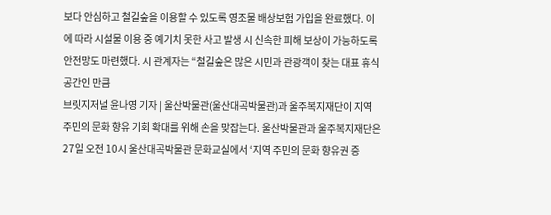보다 안심하고 철길숲을 이용할 수 있도록 영조물 배상보험 가입을 완료했다. 이에 따라 시설물 이용 중 예기치 못한 사고 발생 시 신속한 피해 보상이 가능하도록 안전망도 마련했다. 시 관계자는 “철길숲은 많은 시민과 관광객이 찾는 대표 휴식 공간인 만큼
브릿지저널 윤나영 기자 | 울산박물관(울산대곡박물관)과 울주복지재단이 지역 주민의 문화 향유 기회 확대를 위해 손을 맞잡는다. 울산박물관과 울주복지재단은 27일 오전 10시 울산대곡박물관 문화교실에서 ‘지역 주민의 문화 향유권 증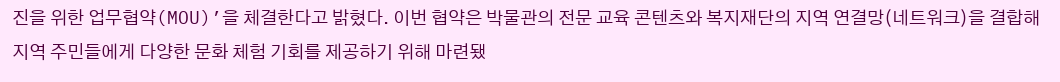진을 위한 업무협약(MOU)’을 체결한다고 밝혔다. 이번 협약은 박물관의 전문 교육 콘텐츠와 복지재단의 지역 연결망(네트워크)을 결합해 지역 주민들에게 다양한 문화 체험 기회를 제공하기 위해 마련됐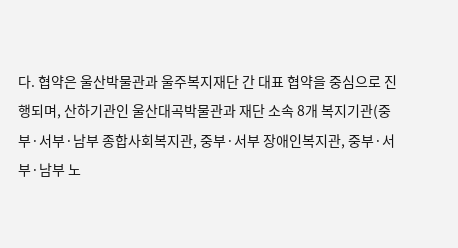다. 협약은 울산박물관과 울주복지재단 간 대표 협약을 중심으로 진행되며, 산하기관인 울산대곡박물관과 재단 소속 8개 복지기관(중부·서부·남부 종합사회복지관, 중부·서부 장애인복지관, 중부·서부·남부 노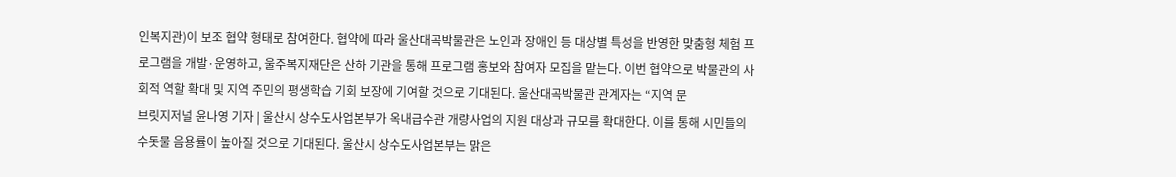인복지관)이 보조 협약 형태로 참여한다. 협약에 따라 울산대곡박물관은 노인과 장애인 등 대상별 특성을 반영한 맞춤형 체험 프로그램을 개발·운영하고, 울주복지재단은 산하 기관을 통해 프로그램 홍보와 참여자 모집을 맡는다. 이번 협약으로 박물관의 사회적 역할 확대 및 지역 주민의 평생학습 기회 보장에 기여할 것으로 기대된다. 울산대곡박물관 관계자는 “지역 문
브릿지저널 윤나영 기자 | 울산시 상수도사업본부가 옥내급수관 개량사업의 지원 대상과 규모를 확대한다. 이를 통해 시민들의 수돗물 음용률이 높아질 것으로 기대된다. 울산시 상수도사업본부는 맑은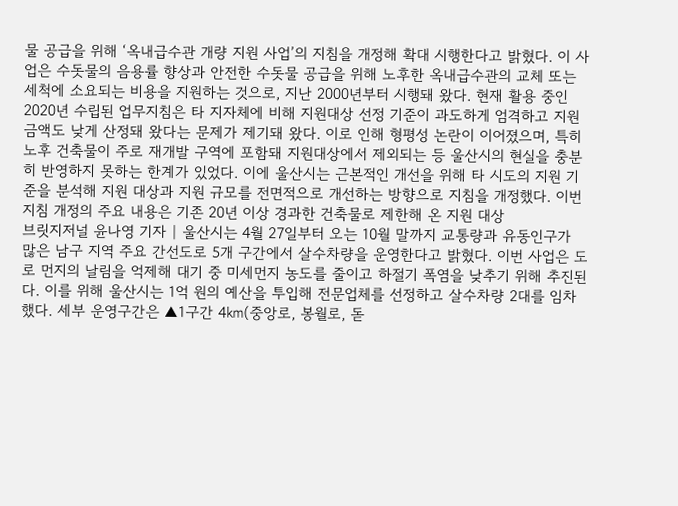물 공급을 위해 ‘옥내급수관 개량 지원 사업’의 지침을 개정해 확대 시행한다고 밝혔다. 이 사업은 수돗물의 음용률 향상과 안전한 수돗물 공급을 위해 노후한 옥내급수관의 교체 또는 세척에 소요되는 비용을 지원하는 것으로, 지난 2000년부터 시행돼 왔다. 현재 활용 중인 2020년 수립된 업무지침은 타 지자체에 비해 지원대상 선정 기준이 과도하게 엄격하고 지원금액도 낮게 산정돼 왔다는 문제가 제기돼 왔다. 이로 인해 형평성 논란이 이어졌으며, 특히 노후 건축물이 주로 재개발 구역에 포함돼 지원대상에서 제외되는 등 울산시의 현실을 충분히 반영하지 못하는 한계가 있었다. 이에 울산시는 근본적인 개선을 위해 타 시도의 지원 기준을 분석해 지원 대상과 지원 규모를 전면적으로 개선하는 방향으로 지침을 개정했다. 이번 지침 개정의 주요 내용은 기존 20년 이상 경과한 건축물로 제한해 온 지원 대상
브릿지저널 윤나영 기자 | 울산시는 4월 27일부터 오는 10월 말까지 교통량과 유동인구가 많은 남구 지역 주요 간선도로 5개 구간에서 살수차량을 운영한다고 밝혔다. 이번 사업은 도로 먼지의 날림을 억제해 대기 중 미세먼지 농도를 줄이고 하절기 폭염을 낮추기 위해 추진된다. 이를 위해 울산시는 1억 원의 예산을 투입해 전문업체를 선정하고 살수차량 2대를 임차했다. 세부 운영구간은 ▲1구간 4㎞(중앙로, 봉월로, 돋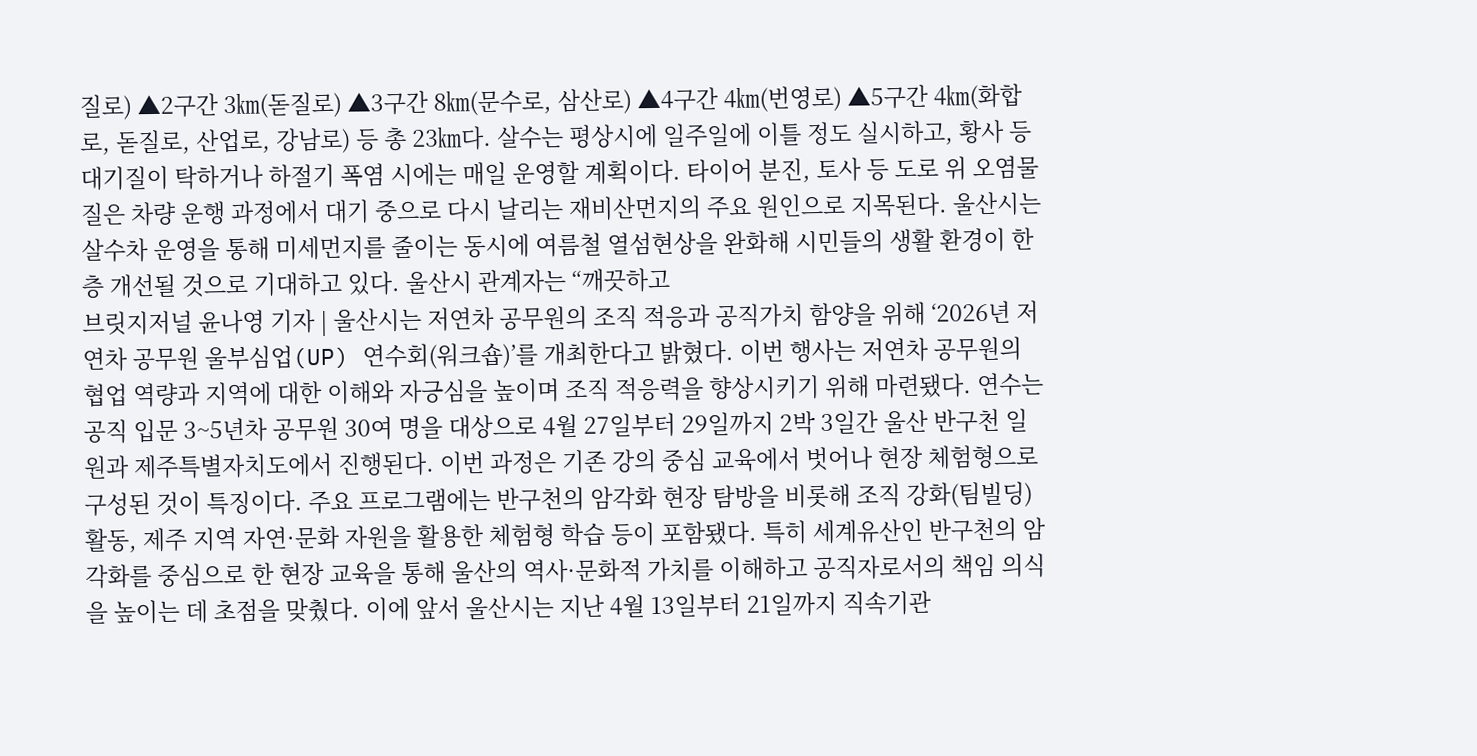질로) ▲2구간 3㎞(돋질로) ▲3구간 8㎞(문수로, 삼산로) ▲4구간 4㎞(번영로) ▲5구간 4㎞(화합로, 돋질로, 산업로, 강남로) 등 총 23㎞다. 살수는 평상시에 일주일에 이틀 정도 실시하고, 황사 등 대기질이 탁하거나 하절기 폭염 시에는 매일 운영할 계획이다. 타이어 분진, 토사 등 도로 위 오염물질은 차량 운행 과정에서 대기 중으로 다시 날리는 재비산먼지의 주요 원인으로 지목된다. 울산시는 살수차 운영을 통해 미세먼지를 줄이는 동시에 여름철 열섬현상을 완화해 시민들의 생활 환경이 한층 개선될 것으로 기대하고 있다. 울산시 관계자는 “깨끗하고
브릿지저널 윤나영 기자 | 울산시는 저연차 공무원의 조직 적응과 공직가치 함양을 위해 ‘2026년 저연차 공무원 울부심업(UP) 연수회(워크숍)’를 개최한다고 밝혔다. 이번 행사는 저연차 공무원의 협업 역량과 지역에 대한 이해와 자긍심을 높이며 조직 적응력을 향상시키기 위해 마련됐다. 연수는 공직 입문 3~5년차 공무원 30여 명을 대상으로 4월 27일부터 29일까지 2박 3일간 울산 반구천 일원과 제주특별자치도에서 진행된다. 이번 과정은 기존 강의 중심 교육에서 벗어나 현장 체험형으로 구성된 것이 특징이다. 주요 프로그램에는 반구천의 암각화 현장 탐방을 비롯해 조직 강화(팀빌딩) 활동, 제주 지역 자연·문화 자원을 활용한 체험형 학습 등이 포함됐다. 특히 세계유산인 반구천의 암각화를 중심으로 한 현장 교육을 통해 울산의 역사·문화적 가치를 이해하고 공직자로서의 책임 의식을 높이는 데 초점을 맞췄다. 이에 앞서 울산시는 지난 4월 13일부터 21일까지 직속기관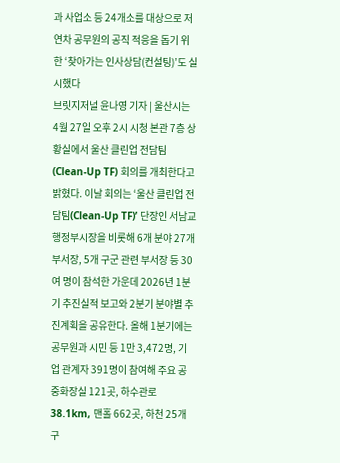과 사업소 등 24개소를 대상으로 저연차 공무원의 공직 적응을 돕기 위한 ‘찾아가는 인사상담(컨설팅)’도 실시했다
브릿지저널 윤나영 기자 | 울산시는 4월 27일 오후 2시 시청 본관 7층 상황실에서 울산 클린업 전담팀(Clean-Up TF) 회의를 개최한다고 밝혔다. 이날 회의는 ‘울산 클린업 전담팀(Clean-Up TF)’ 단장인 서남교 행정부시장을 비롯해 6개 분야 27개 부서장, 5개 구군 관련 부서장 등 30여 명이 참석한 가운데 2026년 1분기 추진실적 보고와 2분기 분야별 추진계획을 공유한다. 올해 1분기에는 공무원과 시민 등 1만 3,472명, 기업 관계자 391명이 참여해 주요 공중화장실 121곳, 하수관로 38.1km, 맨홀 662곳, 하천 25개 구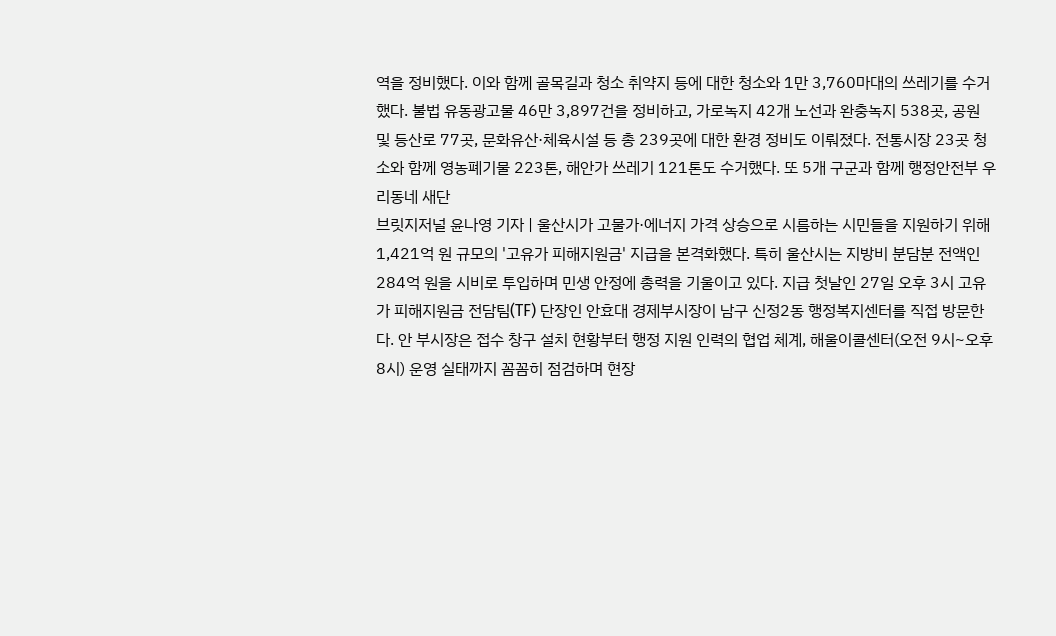역을 정비했다. 이와 함께 골목길과 청소 취약지 등에 대한 청소와 1만 3,760마대의 쓰레기를 수거했다. 불법 유동광고물 46만 3,897건을 정비하고, 가로녹지 42개 노선과 완충녹지 538곳, 공원 및 등산로 77곳, 문화유산·체육시설 등 총 239곳에 대한 환경 정비도 이뤄졌다. 전통시장 23곳 청소와 함께 영농폐기물 223톤, 해안가 쓰레기 121톤도 수거했다. 또 5개 구군과 함께 행정안전부 우리동네 새단
브릿지저널 윤나영 기자 | 울산시가 고물가·에너지 가격 상승으로 시름하는 시민들을 지원하기 위해 1,421억 원 규모의 '고유가 피해지원금' 지급을 본격화했다. 특히 울산시는 지방비 분담분 전액인 284억 원을 시비로 투입하며 민생 안정에 총력을 기울이고 있다. 지급 첫날인 27일 오후 3시 고유가 피해지원금 전담팀(TF) 단장인 안효대 경제부시장이 남구 신정2동 행정복지센터를 직접 방문한다. 안 부시장은 접수 창구 설치 현황부터 행정 지원 인력의 협업 체계, 해울이콜센터(오전 9시~오후 8시) 운영 실태까지 꼼꼼히 점검하며 현장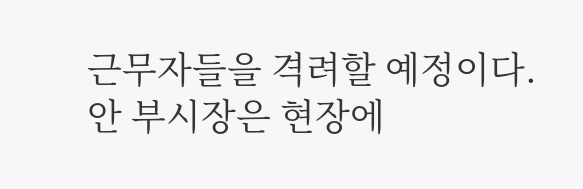근무자들을 격려할 예정이다. 안 부시장은 현장에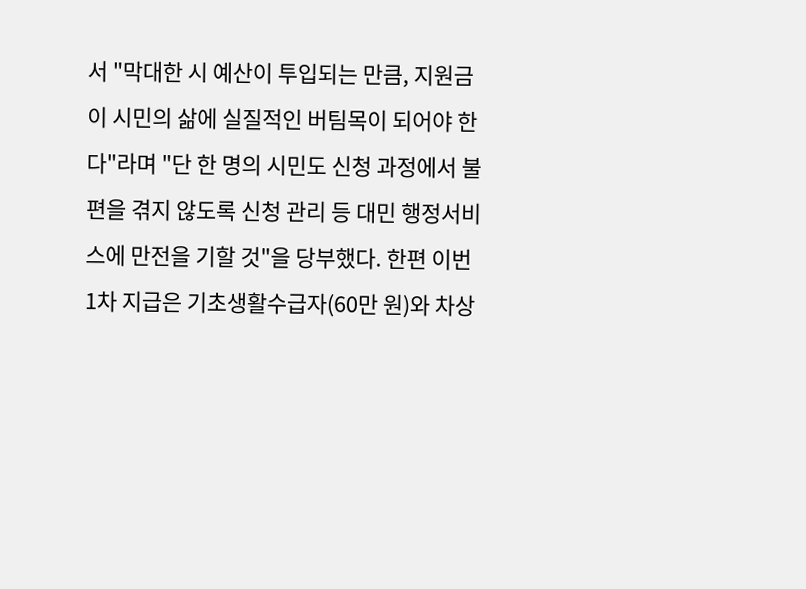서 "막대한 시 예산이 투입되는 만큼, 지원금이 시민의 삶에 실질적인 버팀목이 되어야 한다"라며 "단 한 명의 시민도 신청 과정에서 불편을 겪지 않도록 신청 관리 등 대민 행정서비스에 만전을 기할 것"을 당부했다. 한편 이번 1차 지급은 기초생활수급자(60만 원)와 차상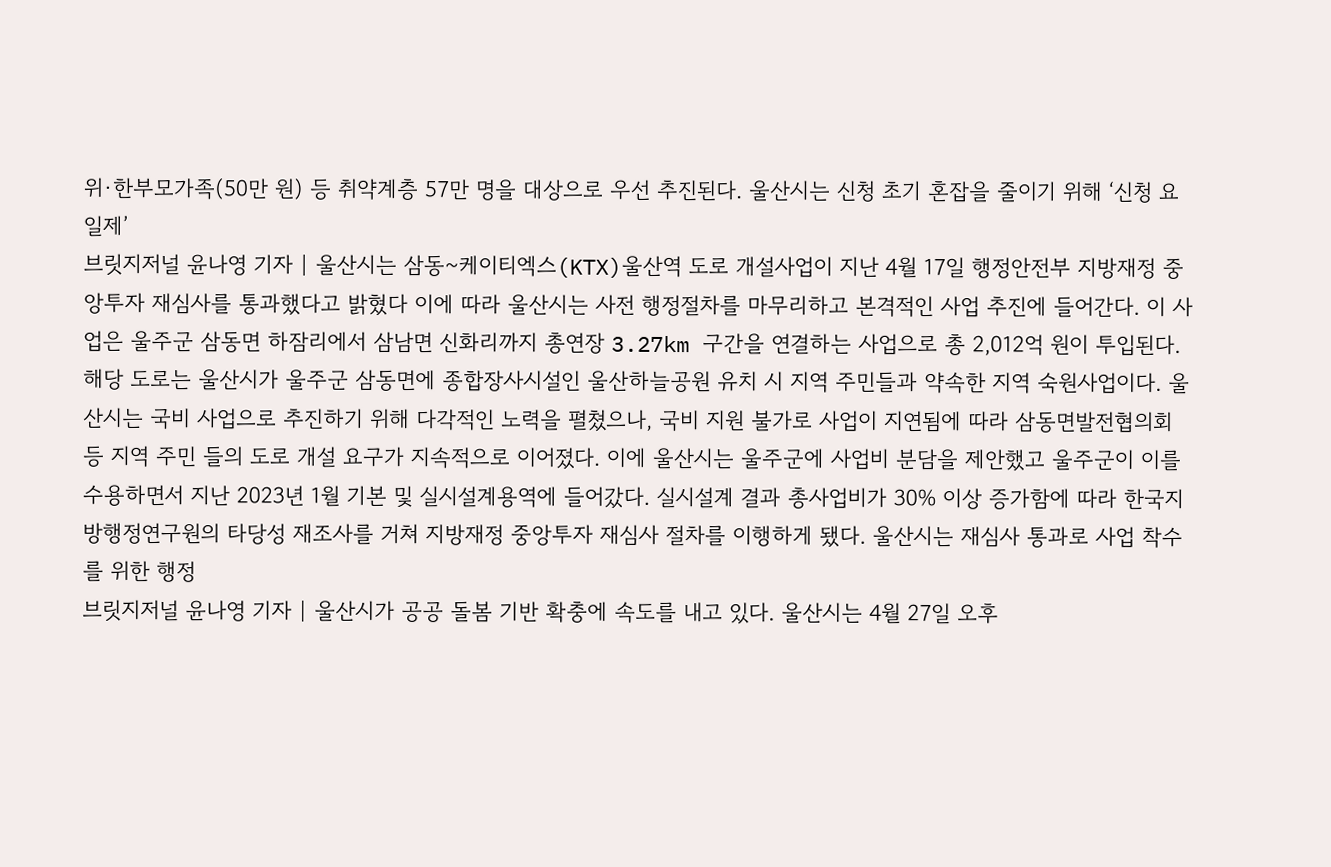위·한부모가족(50만 원) 등 취약계층 57만 명을 대상으로 우선 추진된다. 울산시는 신청 초기 혼잡을 줄이기 위해 ‘신청 요일제’
브릿지저널 윤나영 기자 | 울산시는 삼동~케이티엑스(KTX)울산역 도로 개설사업이 지난 4월 17일 행정안전부 지방재정 중앙투자 재심사를 통과했다고 밝혔다 이에 따라 울산시는 사전 행정절차를 마무리하고 본격적인 사업 추진에 들어간다. 이 사업은 울주군 삼동면 하잠리에서 삼남면 신화리까지 총연장 3.27km 구간을 연결하는 사업으로 총 2,012억 원이 투입된다. 해당 도로는 울산시가 울주군 삼동면에 종합장사시설인 울산하늘공원 유치 시 지역 주민들과 약속한 지역 숙원사업이다. 울산시는 국비 사업으로 추진하기 위해 다각적인 노력을 펼쳤으나, 국비 지원 불가로 사업이 지연됨에 따라 삼동면발전협의회 등 지역 주민 들의 도로 개설 요구가 지속적으로 이어졌다. 이에 울산시는 울주군에 사업비 분담을 제안했고 울주군이 이를 수용하면서 지난 2023년 1월 기본 및 실시설계용역에 들어갔다. 실시설계 결과 총사업비가 30% 이상 증가함에 따라 한국지방행정연구원의 타당성 재조사를 거쳐 지방재정 중앙투자 재심사 절차를 이행하게 됐다. 울산시는 재심사 통과로 사업 착수를 위한 행정
브릿지저널 윤나영 기자 | 울산시가 공공 돌봄 기반 확충에 속도를 내고 있다. 울산시는 4월 27일 오후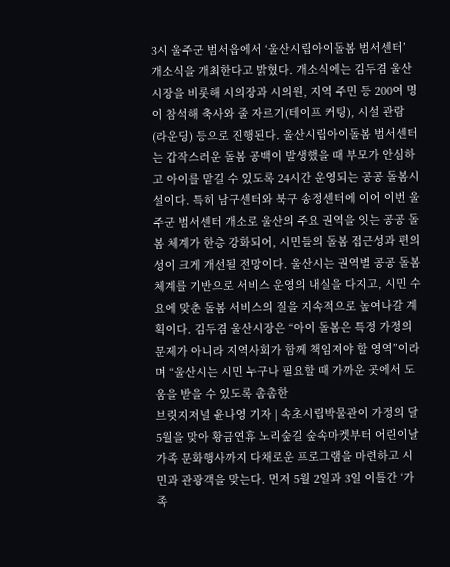3시 울주군 범서읍에서 ‘울산시립아이돌봄 범서센터’ 개소식을 개최한다고 밝혔다. 개소식에는 김두겸 울산시장을 비롯해 시의장과 시의원, 지역 주민 등 200여 명이 참석해 축사와 줄 자르기(테이프 커팅), 시설 관람(라운딩) 등으로 진행된다. 울산시립아이돌봄 범서센터는 갑작스러운 돌봄 공백이 발생했을 때 부모가 안심하고 아이를 맡길 수 있도록 24시간 운영되는 공공 돌봄시설이다. 특히 남구센터와 북구 송정센터에 이어 이번 울주군 범서센터 개소로 울산의 주요 권역을 잇는 공공 돌봄 체계가 한층 강화되어, 시민들의 돌봄 접근성과 편의성이 크게 개선될 전망이다. 울산시는 권역별 공공 돌봄체계를 기반으로 서비스 운영의 내실을 다지고, 시민 수요에 맞춘 돌봄 서비스의 질을 지속적으로 높여나갈 계획이다. 김두겸 울산시장은 “아이 돌봄은 특정 가정의 문제가 아니라 지역사회가 함께 책임져야 할 영역”이라며 “울산시는 시민 누구나 필요할 때 가까운 곳에서 도움을 받을 수 있도록 촘촘한
브릿지저널 윤나영 기자 | 속초시립박물관이 가정의 달 5월을 맞아 황금연휴 노리숲길 숲속마켓부터 어린이날 가족 문화행사까지 다채로운 프로그램을 마련하고 시민과 관광객을 맞는다. 먼저 5월 2일과 3일 이틀간 ‘가족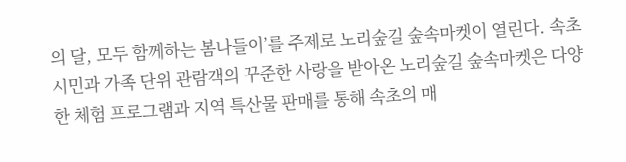의 달, 모두 함께하는 봄나들이’를 주제로 노리숲길 숲속마켓이 열린다. 속초시민과 가족 단위 관람객의 꾸준한 사랑을 받아온 노리숲길 숲속마켓은 다양한 체험 프로그램과 지역 특산물 판매를 통해 속초의 매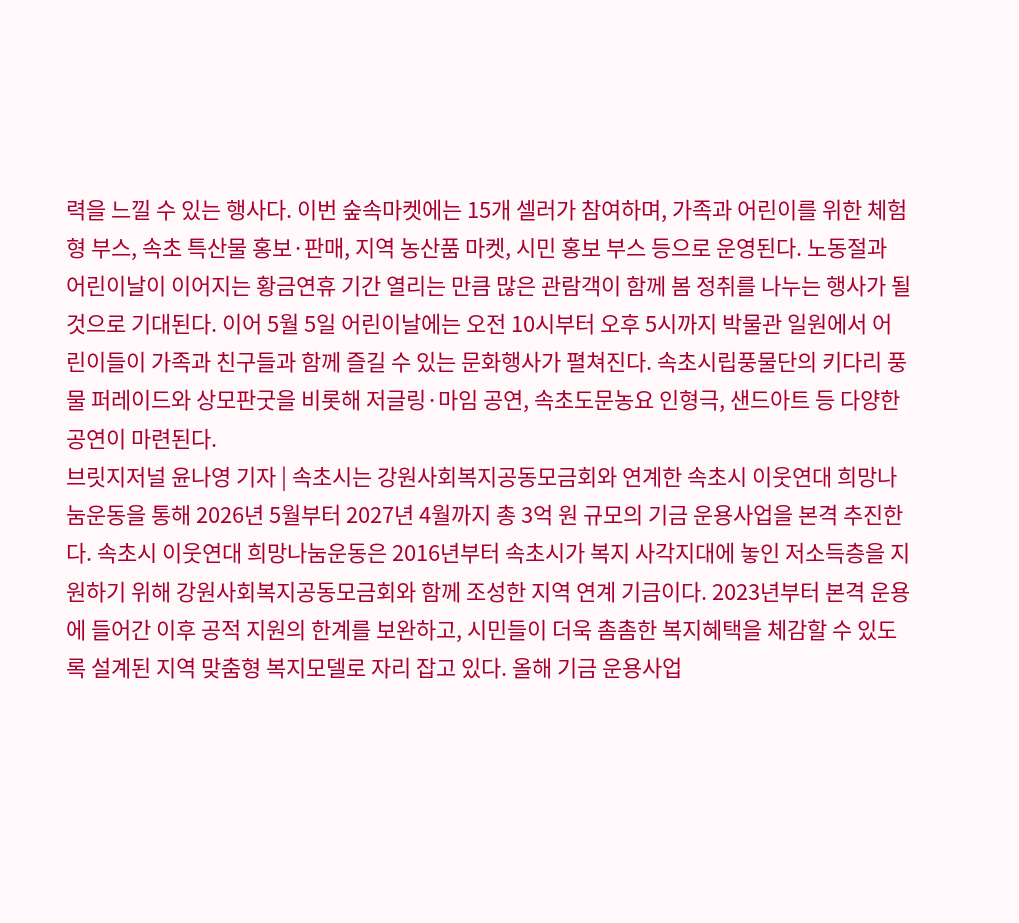력을 느낄 수 있는 행사다. 이번 숲속마켓에는 15개 셀러가 참여하며, 가족과 어린이를 위한 체험형 부스, 속초 특산물 홍보·판매, 지역 농산품 마켓, 시민 홍보 부스 등으로 운영된다. 노동절과 어린이날이 이어지는 황금연휴 기간 열리는 만큼 많은 관람객이 함께 봄 정취를 나누는 행사가 될 것으로 기대된다. 이어 5월 5일 어린이날에는 오전 10시부터 오후 5시까지 박물관 일원에서 어린이들이 가족과 친구들과 함께 즐길 수 있는 문화행사가 펼쳐진다. 속초시립풍물단의 키다리 풍물 퍼레이드와 상모판굿을 비롯해 저글링·마임 공연, 속초도문농요 인형극, 샌드아트 등 다양한 공연이 마련된다.
브릿지저널 윤나영 기자 | 속초시는 강원사회복지공동모금회와 연계한 속초시 이웃연대 희망나눔운동을 통해 2026년 5월부터 2027년 4월까지 총 3억 원 규모의 기금 운용사업을 본격 추진한다. 속초시 이웃연대 희망나눔운동은 2016년부터 속초시가 복지 사각지대에 놓인 저소득층을 지원하기 위해 강원사회복지공동모금회와 함께 조성한 지역 연계 기금이다. 2023년부터 본격 운용에 들어간 이후 공적 지원의 한계를 보완하고, 시민들이 더욱 촘촘한 복지혜택을 체감할 수 있도록 설계된 지역 맞춤형 복지모델로 자리 잡고 있다. 올해 기금 운용사업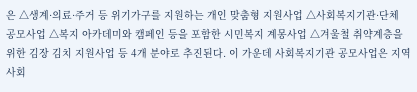은 △생계·의료·주거 등 위기가구를 지원하는 개인 맞춤형 지원사업 △사회복지기관·단체 공모사업 △복지 아카데미와 캠페인 등을 포함한 시민복지 계몽사업 △겨울철 취약계층을 위한 김장 김치 지원사업 등 4개 분야로 추진된다. 이 가운데 사회복지기관 공모사업은 지역사회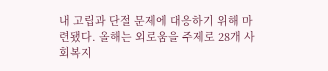내 고립과 단절 문제에 대응하기 위해 마련됐다. 올해는 외로움을 주제로 28개 사회복지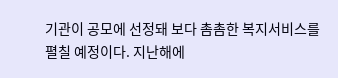기관이 공모에 선정돼 보다 촘촘한 복지서비스를 펼칠 예정이다. 지난해에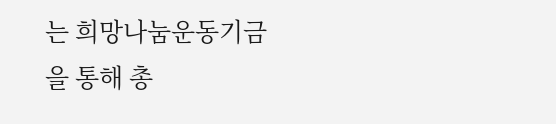는 희망나눔운동기금을 통해 총